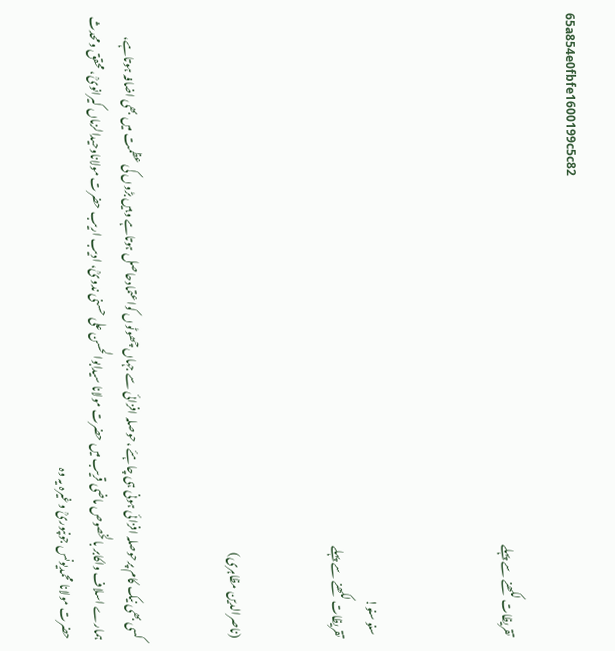65a854e0fbfe1600199c5c82

تقریظات لکھنے سے پہلے



 سنو سنو!
تقریظات لکھنے سے پہلے


(ناصرالدین مظاہری)


کسی بھی نیک کام پرحوصلہ افزائی ہونی ہی چاہئے ،حوصلہ افزائی سے جہاں چھوٹوں کواعتمادحاصل ہوتاہے وہیں بڑوں کی عظمت میں بھی اضافہ ہوتاہے، ہمارے اسلاف واکابر بالخصوص ماضی قریب میں حضرت مولانا سیدابوالحسن علی حسنی ندویؒ، ادیب اریب حضرت مولاناوحیدالزماں کیرانویؒ، محقق ومحدث حضرت مولانا محمدیونس جونپوریؒ وغیرہ یہ وہ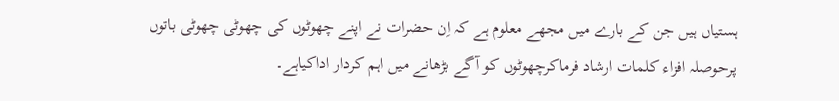ہستیاں ہیں جن کے بارے میں مجھے معلوم ہے کہ اِن حضرات نے اپنے چھوٹوں کی چھوٹی چھوٹی باتوں پرحوصلہ افزاء کلمات ارشاد فرماکرچھوٹوں کو آگے بڑھانے میں اہم کردار اداکیاہے۔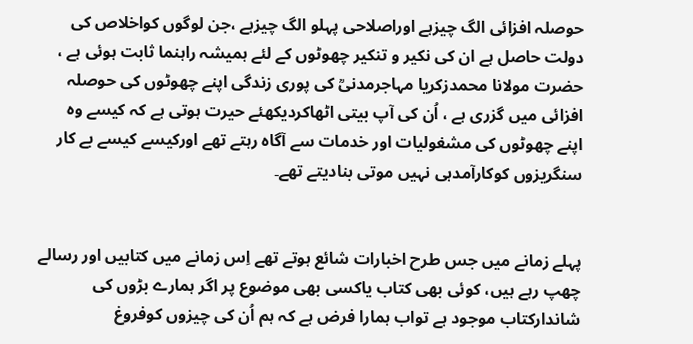حوصلہ افزائی الگ چیزہے اوراصلاحی پہلو الگ چیزہے ،جن لوگوں کواخلاص کی دولت حاصل ہے ان کی نکیر و تنکیر چھوٹوں کے لئے ہمیشہ راہنما ثابت ہوئی ہے ، حضرت مولانا محمدزکریا مہاجرمدنیؒ کی پوری زندگی اپنے چھوٹوں کی حوصلہ افزائی میں گزری ہے ، اُن کی آپ بیتی اٹھاکردیکھئے حیرت ہوتی ہے کہ کیسے وہ اپنے چھوٹوں کی مشغولیات اور خدمات سے آگاہ رہتے تھے اورکیسے کیسے بے کار سنگریزوں کوکارآمدہی نہیں موتی بنادیتے تھے۔


پہلے زمانے میں جس طرح اخبارات شائع ہوتے تھے اِس زمانے میں کتابیں اور رسالے چھپ رہے ہیں، کوئی بھی کتاب یاکسی بھی موضوع پر اگر ہمارے بڑوں کی شاندارکتاب موجود ہے تواب ہمارا فرض ہے کہ ہم اُن کی چیزوں کوفروغ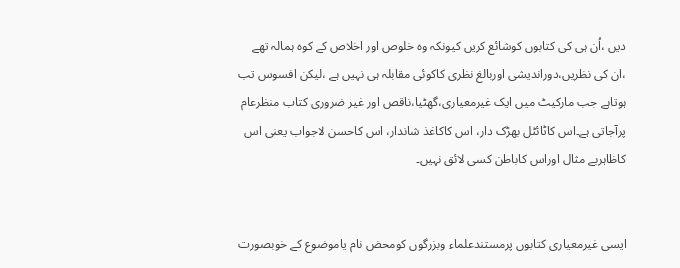دیں ،اُن ہی کی کتابوں کوشائع کریں کیونکہ وہ خلوص اور اخلاص کے کوہ ہمالہ تھے ،ان کی نظریں،دوراندیشی اوربالغ نظری کاکوئی مقابلہ ہی نہیں ہے ،لیکن افسوس تب ہوتاہے جب مارکیٹ میں ایک غیرمعیاری،گھٹیا،ناقص اور غیر ضروری کتاب منظرعام پرآجاتی ہے۔اس کاٹائٹل بھڑک دار، اس کاکاغذ شاندار، اس کاحسن لاجواب یعنی اس کاظاہربے مثال اوراس کاباطن کسی لائق نہیں۔


ایسی غیرمعیاری کتابوں پرمستندعلماء وبزرگوں کومحض نام یاموضوع کے خوبصورت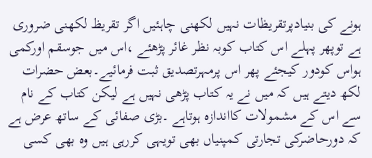ہونے کی بنیادپرتقریظات نہیں لکھنی چاہئیں اگر تقریظ لکھنی ضروری ہے توپھر پہلے اس کتاب کوبہ نظر غائر پڑھئے ،اس میں جوسقم اورکمی ہواس کودور کیجئے پھر اس پرمہرتصدیق ثبت فرمائیے۔بعض حضرات لکھ دیتے ہیں کہ میں نے یہ کتاب پڑھی نہیں ہے لیکن کتاب کے نام سے اس کے مشمولات کااندازہ ہوتاہے ۔بڑی صفائی کے ساتھ عرض ہے کہ دورحاضرکی تجارتی کمپنیاں بھی تویہی کررہی ہیں وہ بھی کسی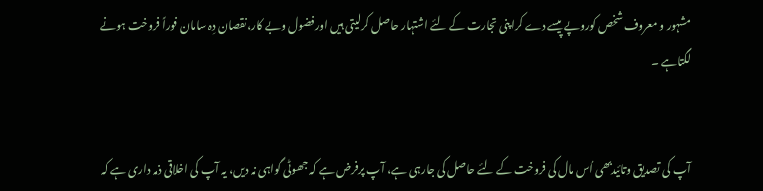مشہور و معروف شخص کوروپے پیسے دے کراپنی تجارت کے لئے اشتہار حاصل کرلیتی ہیں اورفضول وبے کار،نقصان دِہ سامان فوراً فروخت ہونے لگتاہے ۔


آپ کی تصدیق وتائیدبھی اُس مال کی فروخت کے لئے حاصل کی جارہی ہے، آپ پرفرض ہے کہ جھوٹی گواہی نہ دیں، یہ آپ کی اخلاقی ذمہ داری ہے کہ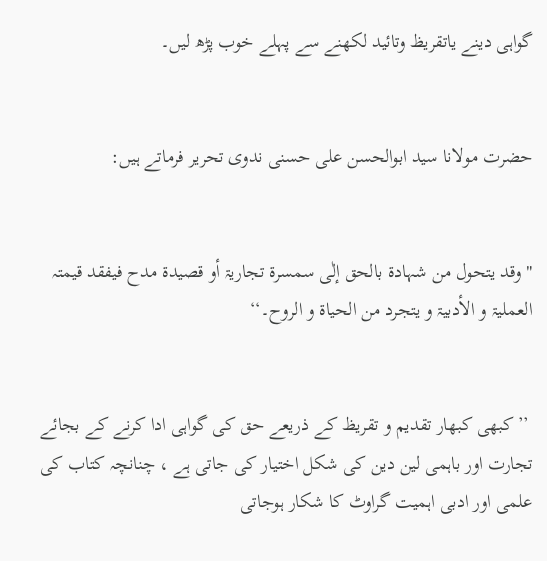گواہی دینے یاتقریظ وتائید لکھنے سے پہلے خوب پڑھ لیں۔


حضرت مولانا سید ابوالحسن علی حسنی ندوی تحریر فرماتے ہیں:


" وقد یتحول من شہادۃ بالحق إلٰی سمسرۃ تجاریۃ أو قصیدۃ مدح فیفقد قیمتہ العملیۃ و الأدبیۃ و یتجرد من الحیاۃ و الروح۔‘‘


 ’’کبھی کبھار تقدیم و تقریظ کے ذریعے حق کی گواہی ادا کرنے کے بجائے تجارت اور باہمی لین دین کی شکل اختیار کی جاتی ہے ، چنانچہ کتاب کی علمی اور ادبی اہمیت گراوٹ کا شکار ہوجاتی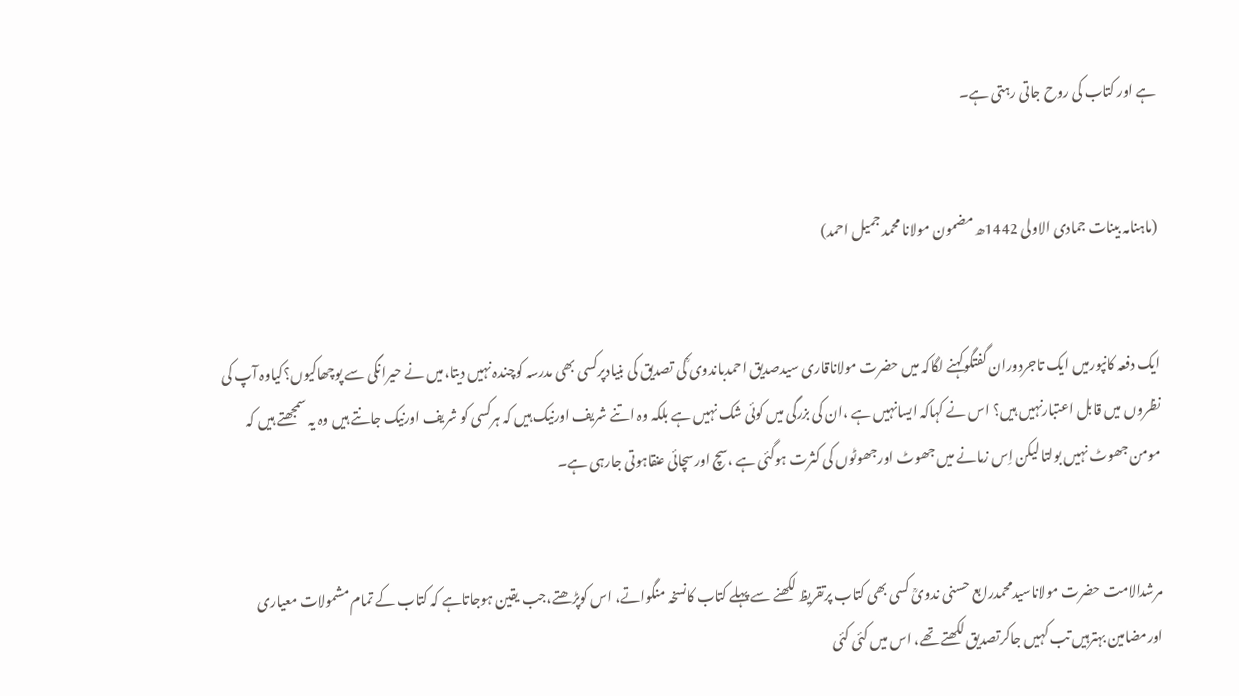ہے اور کتاب کی روح جاتی رہتی ہے۔


(ماہنامہ بینات جمادی الاولی 1442ھ مضمون مولانا محمد جمیل احمد)


ایک دفعہ کانپورمیں ایک تاجردوران گفتگوکہنے لگاکہ میں حضرت مولاناقاری سیدصدیق احمدباندوی ؒکی تصدیق کی بنیادپرکسی بھی مدرسہ کوچندہ نہیں دیتا،میں نے حیرانگی سے پوچھاکیوں؟کیاوہ آپ کی نظروں میں قابل اعتبارنہیں ہیں؟ اس نے کہاکہ ایسانہیں ہے ،ان کی بزرگی میں کوئی شک نہیں ہے بلکہ وہ اتنے شریف اورنیک ہیں کہ ہرکسی کو شریف اورنیک جانتے ہیں وہ یہ سمجھتے ہیں کہ مومن جھوٹ نہیں بولتا لیکن اِس زمانے میں جھوٹ اورجھوٹوں کی کثرت ہوگئی ہے ،سچ اورسچائی عنقاہوتی جارہی ہے۔


مرشدالامت حضرت مولاناسیدمحمدرابع حسنی ندویؒ کسی بھی کتاب پرتقریظ لکھنے سے پہلے کتاب کانسخہ منگواتے، اس کوپڑھتے،جب یقین ہوجاتاہے کہ کتاب کے تمام مشمولات معیاری اورمضامین بہترہیں تب کہیں جاکرتصدیق لکھتے تھے، اس میں کئی کئی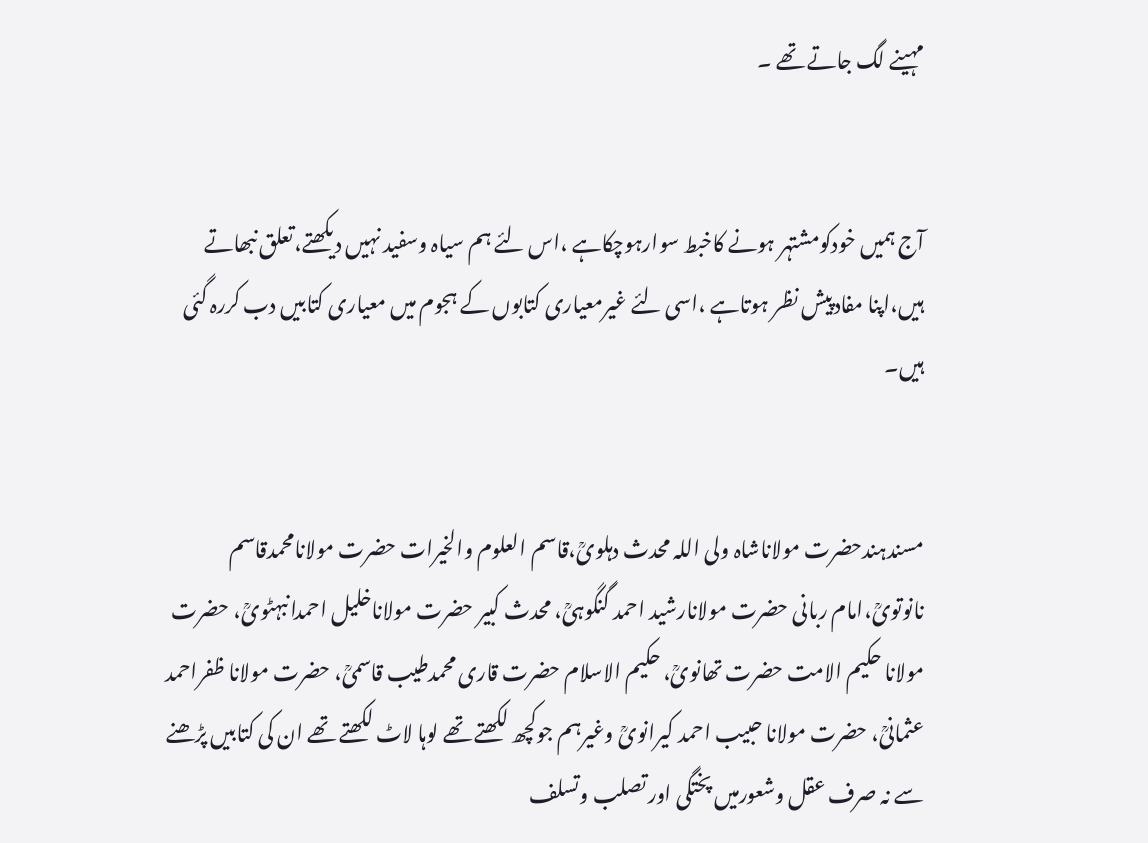مہینے لگ جاتے تھے ۔


آج ہمیں خودکومشتہر ہونے کاخبط سوارہوچکاہے ،اس لئے ہم سیاہ وسفید نہیں دیکھتے،تعلق نبھاتے ہیں،اپنا مفادپیش نظر ہوتاہے ،اسی لئے غیرمعیاری کتابوں کے ہجوم میں معیاری کتابیں دب کررہ گئی ہیں۔


مسندہندحضرت مولاناشاہ ولی اللہ محدث دہلویؒ،قاسم العلوم والخیرات حضرت مولانامحمدقاسم نانوتویؒ،امام ربانی حضرت مولانارشید احمد گنگوہیؒ، محدث کبیر حضرت مولاناخلیل احمدانبہٹویؒ، حضرت مولانا حکیم الامت حضرت تھانویؒ، حکیم الاسلام حضرت قاری محمدطیب قاسمیؒ، حضرت مولانا ظفراحمد عثمانیؒ، حضرت مولانا حبیب احمد کیرانویؒ وغیرہم جوکچھ لکھتے تھے لوہا لاٹ لکھتے تھے ان کی کتابیں پڑھنے سے نہ صرف عقل وشعورمیں پختگی اور تصلب وتسلف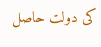کی دولت حاصل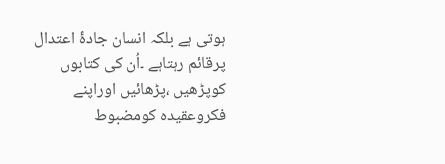ہوتی ہے بلکہ انسان جادۂ اعتدال پرقائم رہتاہے ۔اُن کی کتابوں کوپڑھیں ،پڑھائیں اوراپنے فکروعقیدہ کومضبوط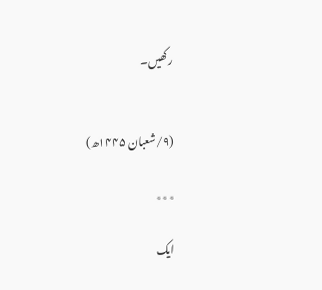رکھیں۔


(۹/شعبان ۱۴۴۵ھ)

٭٭٭

ایک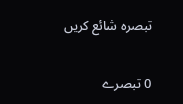تبصرہ شائع کریں

0 تبصرے